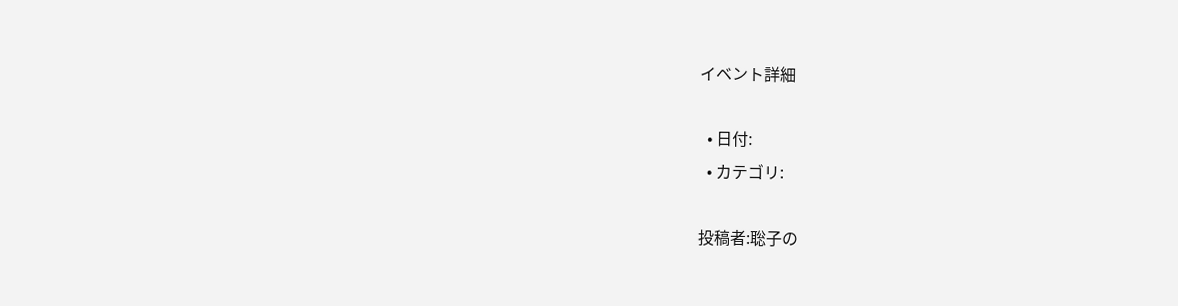イベント詳細

  • 日付:
  • カテゴリ:

投稿者:聡子の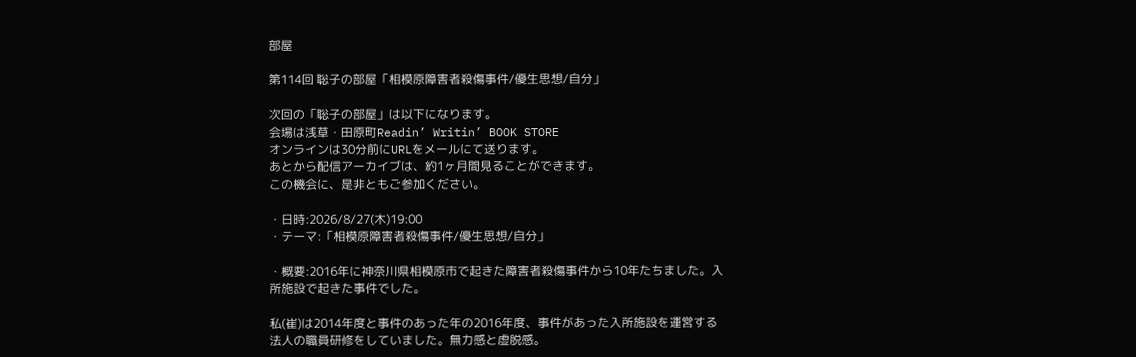部屋

第114回 聡子の部屋「相模原障害者殺傷事件/優生思想/自分」

次回の「聡子の部屋」は以下になります。
会場は浅草・田原町Readin’ Writin’ BOOK STORE
オンラインは30分前にURLをメールにて送ります。
あとから配信アーカイブは、約1ヶ月間見ることができます。
この機会に、是非ともご参加ください。

・日時:2026/8/27(木)19:00
・テーマ:「相模原障害者殺傷事件/優生思想/自分」

・概要:2016年に神奈川県相模原市で起きた障害者殺傷事件から10年たちました。入所施設で起きた事件でした。

私(崔)は2014年度と事件のあった年の2016年度、事件があった入所施設を運営する法人の職員研修をしていました。無力感と虚脱感。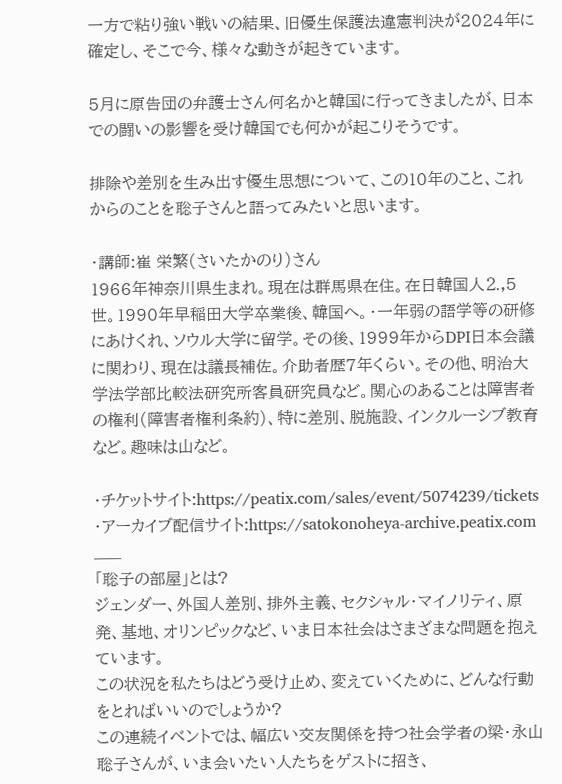一方で粘り強い戦いの結果、旧優生保護法違憲判決が2024年に確定し、そこで今、様々な動きが起きています。

5月に原告団の弁護士さん何名かと韓国に行ってきましたが、日本での闘いの影響を受け韓国でも何かが起こりそうです。

排除や差別を生み出す優生思想について、この10年のこと、これからのことを聡子さんと語ってみたいと思います。

・講師:崔 栄繁(さいたかのり)さん
1966年神奈川県生まれ。現在は群馬県在住。在日韓国人⒉,5世。1990年早稲田大学卒業後、韓国へ。・一年弱の語学等の研修にあけくれ、ソウル大学に留学。その後、1999年からDPI日本会議に関わり、現在は議長補佐。介助者歴7年くらい。その他、明治大学法学部比較法研究所客員研究員など。関心のあることは障害者の権利(障害者権利条約)、特に差別、脱施設、インクルーシブ教育など。趣味は山など。

・チケットサイト:https://peatix.com/sales/event/5074239/tickets
・アーカイブ配信サイト:https://satokonoheya-archive.peatix.com
___
「聡子の部屋」とは?
ジェンダー、外国人差別、排外主義、セクシャル・マイノリティ、原発、基地、オリンピックなど、いま日本社会はさまざまな問題を抱えています。
この状況を私たちはどう受け止め、変えていくために、どんな行動をとればいいのでしょうか?
この連続イベントでは、幅広い交友関係を持つ社会学者の梁・永山聡子さんが、いま会いたい人たちをゲストに招き、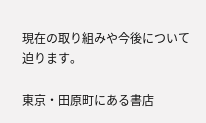現在の取り組みや今後について迫ります。

東京・田原町にある書店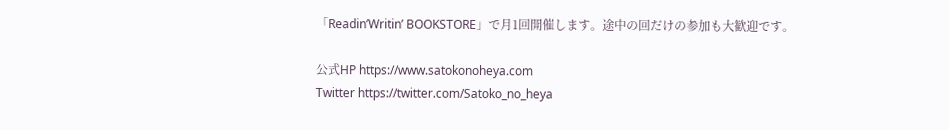「Readin’Writin’ BOOKSTORE」で月1回開催します。途中の回だけの参加も大歓迎です。

公式HP https://www.satokonoheya.com
Twitter https://twitter.com/Satoko_no_heya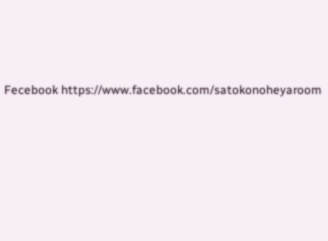Fecebook https://www.facebook.com/satokonoheyaroom